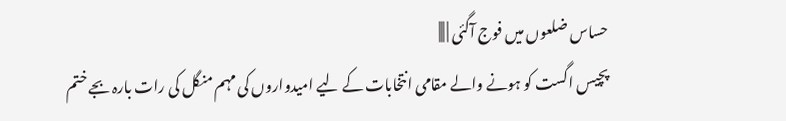حساس ضلعوں میں فوج آگئی | |||
پچیس اگست کو ہونے والے مقامی انتخابات کے لیے امیدواروں کی مہم منگل کی رات بارہ بجے ختم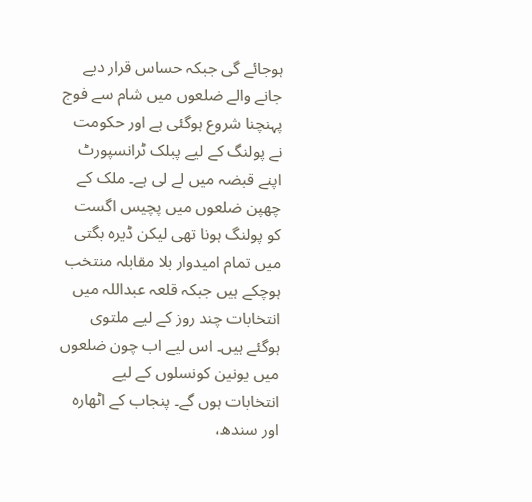ہوجائے گی جبکہ حساس قرار دیے جانے والے ضلعوں میں شام سے فوج پہنچنا شروع ہوگئی ہے اور حکومت نے پولنگ کے لیے پبلک ٹرانسپورٹ اپنے قبضہ میں لے لی ہے۔ ملک کے چھپن ضلعوں میں پچیس اگست کو پولنگ ہونا تھی لیکن ڈیرہ بگتی میں تمام امیدوار بلا مقابلہ منتخب ہوچکے ہیں جبکہ قلعہ عبداللہ میں انتخابات چند روز کے لیے ملتوی ہوگئے ہیں۔ اس لیے اب چون ضلعوں میں یونین کونسلوں کے لیے انتخابات ہوں گے۔ پنجاب کے اٹھارہ اور سندھ،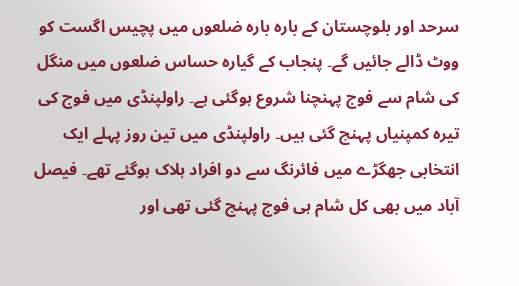سرحد اور بلوچستان کے بارہ بارہ ضلعوں میں پچیس اگست کو ووٹ ڈالے جائیں گے۔ پنجاب کے گیارہ حساس ضلعوں میں منگل کی شام سے فوج پہنچنا شروع ہوگئی ہے۔ راولپنڈی میں فوج کی تیرہ کمپنیاں پہنچ گئی ہیں۔ راولپنڈی میں تین روز پہلے ایک انتخابی جھگڑے میں فائرنگ سے دو افراد ہلاک ہوگئے تھے۔ فیصل آباد میں بھی کل شام ہی فوج پہنچ گئی تھی اور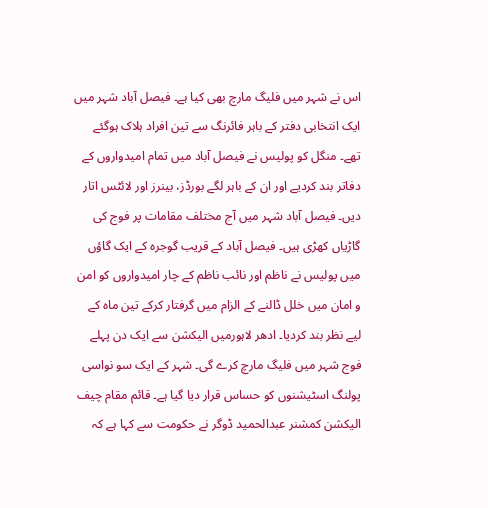اس نے شہر میں فلیگ مارچ بھی کیا ہے۔ فیصل آباد شہر میں ایک انتخابی دفتر کے باہر فائرنگ سے تین افراد ہلاک ہوگئے تھے۔ منگل کو پولیس نے فیصل آباد میں تمام امیدواروں کے دفاتر بند کردیے اور ان کے باہر لگے بورڈز، بینرز اور لائٹس اتار دیں۔ فیصل آباد شہر میں آج مختلف مقامات پر فوج کی گاڑیاں کھڑی ہیں۔ فیصل آباد کے قریب گوجرہ کے ایک گاؤں میں پولیس نے ناظم اور نائب ناظم کے چار امیدواروں کو امن و امان میں خلل ڈالنے کے الزام میں گرفتار کرکے تین ماہ کے لیے نظر بند کردیا۔ ادھر لاہورمیں الیکشن سے ایک دن پہلے فوج شہر میں فلیگ مارچ کرے گی۔ شہر کے ایک سو نواسی پولنگ اسٹیشنوں کو حساس قرار دیا گیا ہے۔ قائم مقام چیف الیکشن کمشنر عبدالحمید ڈوگر نے حکومت سے کہا ہے کہ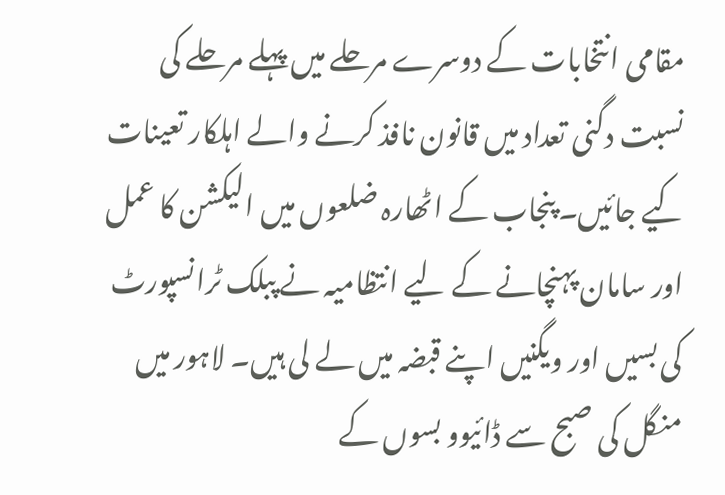مقامی انتخابات کے دوسرے مرحلے میں پہلے مرحلے کی نسبت دگنی تعداد میں قانون نافذ کرنے والے اہلکار تعینات کیے جائیں۔ پنجاب کے اٹھارہ ضلعوں میں الیکشن کا عمل اور سامان پہنچانے کے لیے انتظامیہ نے پبلک ٹرانسپورٹ کی بسیں اور ویگنیں اپنے قبضہ میں لے لی ہیں۔ لاہور میں منگل کی صبح سے ڈائیوو بسوں کے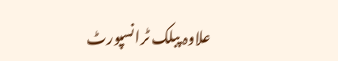علاوہ پبلک ٹرانسپورٹ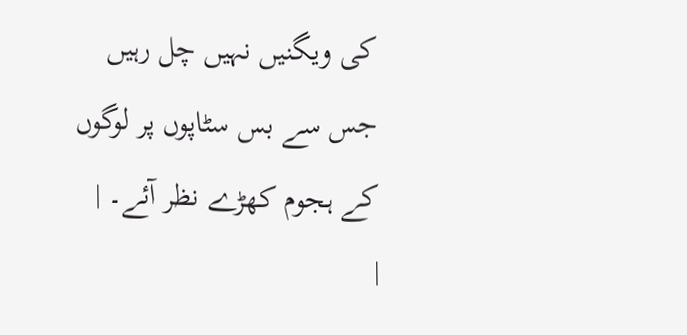کی ویگنیں نہیں چل رہیں جس سے بس سٹاپوں پر لوگوں کے ہجوم کھڑے نظر آئے۔ |
|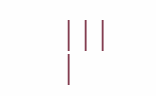|||
|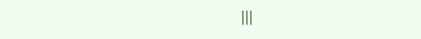|||